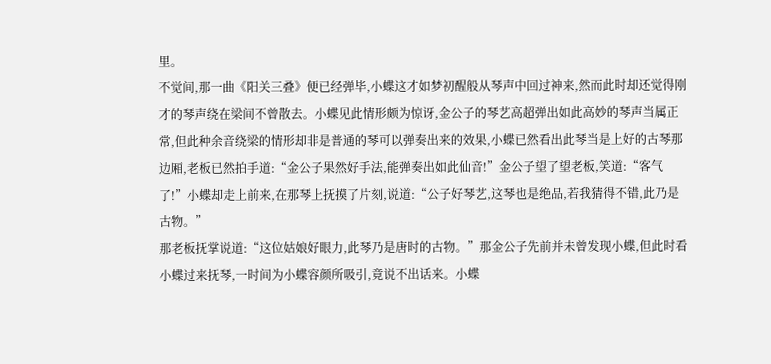里。
不觉间,那一曲《阳关三叠》便已经弹毕,小蝶这才如梦初醒般从琴声中回过神来,然而此时却还觉得刚才的琴声绕在梁间不曾散去。小蝶见此情形颇为惊讶,金公子的琴艺高超弹出如此高妙的琴声当属正常,但此种余音绕梁的情形却非是普通的琴可以弹奏出来的效果,小蝶已然看出此琴当是上好的古琴那边厢,老板已然拍手道:“金公子果然好手法,能弹奏出如此仙音!”金公子望了望老板,笑道:“客气了!”小蝶却走上前来,在那琴上抚摸了片刻,说道:“公子好琴艺,这琴也是绝品,若我猜得不错,此乃是古物。”
那老板抚掌说道:“这位姑娘好眼力,此琴乃是唐时的古物。”那金公子先前并未曾发现小蝶,但此时看小蝶过来抚琴,一时间为小蝶容颜所吸引,竟说不出话来。小蝶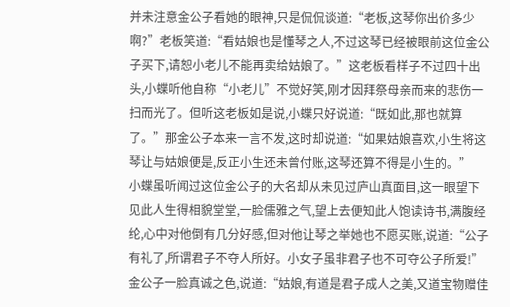并未注意金公子看她的眼神,只是侃侃谈道:“老板,这琴你出价多少啊?”老板笑道:“看姑娘也是懂琴之人,不过这琴已经被眼前这位金公子买下,请恕小老儿不能再卖给姑娘了。”这老板看样子不过四十出头,小蝶听他自称“小老儿”不觉好笑,刚才因拜祭母亲而来的悲伤一扫而光了。但听这老板如是说,小蝶只好说道:“既如此,那也就算了。”那金公子本来一言不发,这时却说道:“如果姑娘喜欢,小生将这琴让与姑娘便是,反正小生还未曾付账,这琴还算不得是小生的。”
小蝶虽听闻过这位金公子的大名却从未见过庐山真面目,这一眼望下见此人生得相貌堂堂,一脸儒雅之气,望上去便知此人饱读诗书,满腹经纶,心中对他倒有几分好感,但对他让琴之举她也不愿买账,说道:“公子有礼了,所谓君子不夺人所好。小女子虽非君子也不可夺公子所爱!”金公子一脸真诚之色,说道:“姑娘,有道是君子成人之美,又道宝物赠佳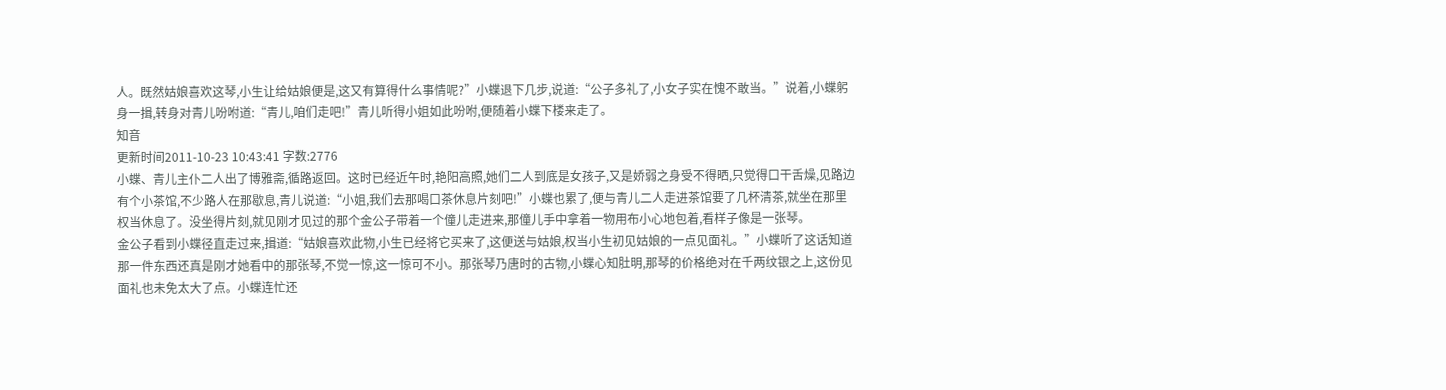人。既然姑娘喜欢这琴,小生让给姑娘便是,这又有算得什么事情呢?”小蝶退下几步,说道:“公子多礼了,小女子实在愧不敢当。”说着,小蝶躬身一揖,转身对青儿吩咐道:“青儿,咱们走吧!”青儿听得小姐如此吩咐,便随着小蝶下楼来走了。
知音
更新时间2011-10-23 10:43:41 字数:2776
小蝶、青儿主仆二人出了博雅斋,循路返回。这时已经近午时,艳阳高照,她们二人到底是女孩子,又是娇弱之身受不得晒,只觉得口干舌燥,见路边有个小茶馆,不少路人在那歇息,青儿说道:“小姐,我们去那喝口茶休息片刻吧!”小蝶也累了,便与青儿二人走进茶馆要了几杯清茶,就坐在那里权当休息了。没坐得片刻,就见刚才见过的那个金公子带着一个僮儿走进来,那僮儿手中拿着一物用布小心地包着,看样子像是一张琴。
金公子看到小蝶径直走过来,揖道:“姑娘喜欢此物,小生已经将它买来了,这便送与姑娘,权当小生初见姑娘的一点见面礼。”小蝶听了这话知道那一件东西还真是刚才她看中的那张琴,不觉一惊,这一惊可不小。那张琴乃唐时的古物,小蝶心知肚明,那琴的价格绝对在千两纹银之上,这份见面礼也未免太大了点。小蝶连忙还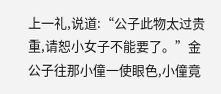上一礼,说道:“公子此物太过贵重,请恕小女子不能要了。”金公子往那小僮一使眼色,小僮竟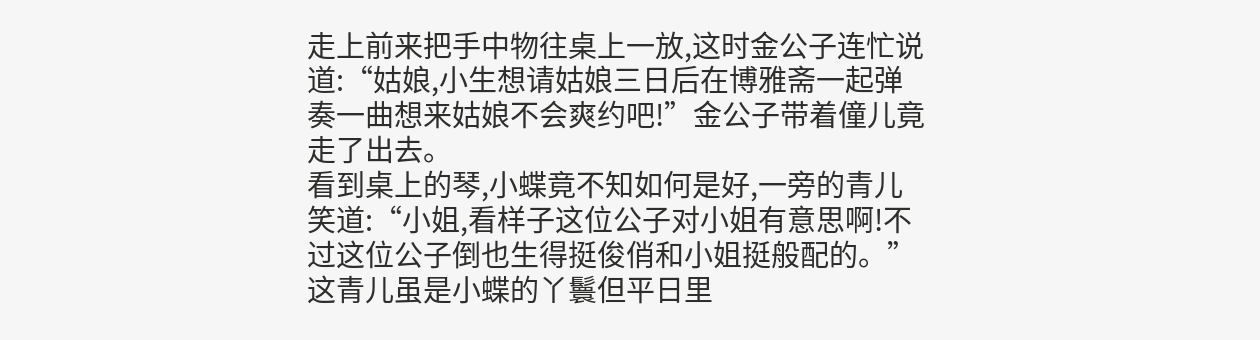走上前来把手中物往桌上一放,这时金公子连忙说道:“姑娘,小生想请姑娘三日后在博雅斋一起弹奏一曲想来姑娘不会爽约吧!”金公子带着僮儿竟走了出去。
看到桌上的琴,小蝶竟不知如何是好,一旁的青儿笑道:“小姐,看样子这位公子对小姐有意思啊!不过这位公子倒也生得挺俊俏和小姐挺般配的。”这青儿虽是小蝶的丫鬟但平日里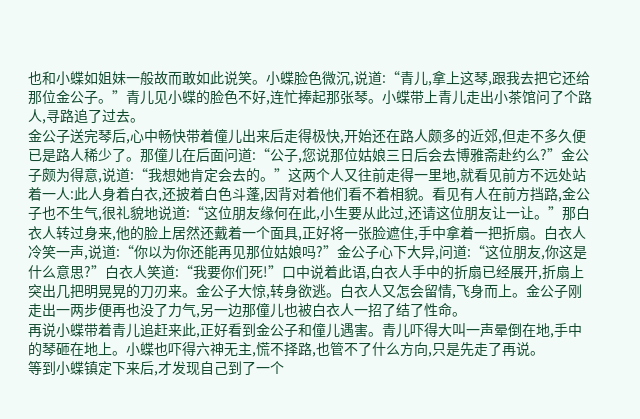也和小蝶如姐妹一般故而敢如此说笑。小蝶脸色微沉,说道:“青儿,拿上这琴,跟我去把它还给那位金公子。”青儿见小蝶的脸色不好,连忙捧起那张琴。小蝶带上青儿走出小茶馆问了个路人,寻路追了过去。
金公子送完琴后,心中畅快带着僮儿出来后走得极快,开始还在路人颇多的近郊,但走不多久便已是路人稀少了。那僮儿在后面问道:“公子,您说那位姑娘三日后会去博雅斋赴约么?”金公子颇为得意,说道:“我想她肯定会去的。”这两个人又往前走得一里地,就看见前方不远处站着一人:此人身着白衣,还披着白色斗蓬,因背对着他们看不着相貌。看见有人在前方挡路,金公子也不生气,很礼貌地说道:“这位朋友缘何在此,小生要从此过,还请这位朋友让一让。”那白衣人转过身来,他的脸上居然还戴着一个面具,正好将一张脸遮住,手中拿着一把折扇。白衣人冷笑一声,说道:“你以为你还能再见那位姑娘吗?”金公子心下大异,问道:“这位朋友,你这是什么意思?”白衣人笑道:“我要你们死!”口中说着此语,白衣人手中的折扇已经展开,折扇上突出几把明晃晃的刀刃来。金公子大惊,转身欲逃。白衣人又怎会留情,飞身而上。金公子刚走出一两步便再也没了力气,另一边那僮儿也被白衣人一招了结了性命。
再说小蝶带着青儿追赶来此,正好看到金公子和僮儿遇害。青儿吓得大叫一声晕倒在地,手中的琴砸在地上。小蝶也吓得六神无主,慌不择路,也管不了什么方向,只是先走了再说。
等到小蝶镇定下来后,才发现自己到了一个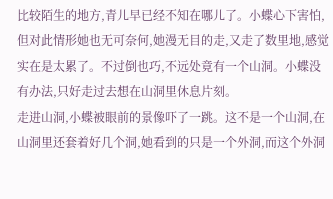比较陌生的地方,青儿早已经不知在哪儿了。小蝶心下害怕,但对此情形她也无可奈何,她漫无目的走,又走了数里地,感觉实在是太累了。不过倒也巧,不远处竟有一个山洞。小蝶没有办法,只好走过去想在山洞里休息片刻。
走进山洞,小蝶被眼前的景像吓了一跳。这不是一个山洞,在山洞里还套着好几个洞,她看到的只是一个外洞,而这个外洞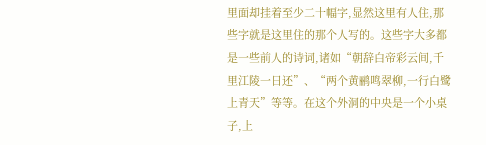里面却挂着至少二十幅字,显然这里有人住,那些字就是这里住的那个人写的。这些字大多都是一些前人的诗词,诸如“朝辞白帝彩云间,千里江陵一日还”、“两个黄鹂鸣翠柳,一行白鹭上青天”等等。在这个外洞的中央是一个小桌子,上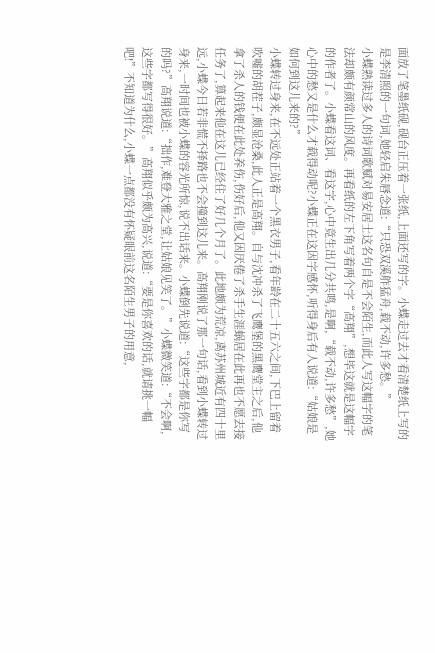面放了笔墨纸砚,砚台正压着一张纸,上面还写的字。小蝶走过去才看清楚纸上写的是李清照的一句词,她轻启朱唇念道:“只恐双溪舴猛舟,载不动,许多愁。”
小蝶熟读过多人的诗词歌赋对易安居士这名句自是不会陌生,而此人写这幅字的笔法却颇有颜常山的风度。再看纸的左下角写着两个字“高翔”,想毕这就是这幅字的作者了。小蝶看这词、看这字,心中竟生出几分共鸣,是啊,“载不动,许多愁”,她心中的愁又是什么才载得动呢?小蝶正在这因字感怀,听得身后有人说道:“姑娘是如何到这儿来的?”
小蝶转过身来,在不远处正站着一个黑衣男子,看年龄在二十五六之间,下巴上留着吹嘘的胡茬子,颇显沧桑,此人正是高翔。自与沈冲杀了飞鹰堡的黑鹰堂主之后,他拿了杀人的钱便在此处养伤,伤好后,他又因厌倦了杀手生涯蜗居在此再也不愿去接任务了,算起来他在这儿已经住了好几个月了。此地颇为荒凉,离苏州城近有四十里远,小蝶今日若非慌不择路也不会撞到这儿来。高翔刚说了那一句话,看到小蝶转过身来,一时间也被小蝶的容光所惊,说不出话来。小蝶倒先说道:“这些字都是你写的吗?”高翔说道:“拙作,难登大雅之堂,让姑娘见笑了。”小蝶微笑道:“不会啊,这些字都写得很好。”高翔似乎颇为高兴,说道:“要是你喜欢的话,就请挑一幅吧!”不知道为什么,小蝶一点都没有怀疑眼前这名陌生男子的用意,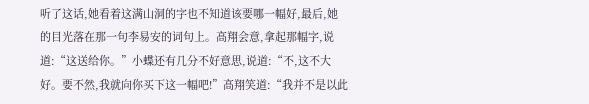听了这话,她看着这满山洞的字也不知道该要哪一幅好,最后,她的目光落在那一句李易安的词句上。高翔会意,拿起那幅字,说道:“这送给你。”小蝶还有几分不好意思,说道:“不,这不大好。要不然,我就向你买下这一幅吧!”高翔笑道:“我并不是以此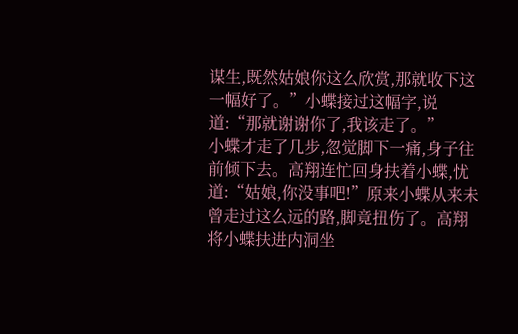谋生,既然姑娘你这么欣赏,那就收下这一幅好了。”小蝶接过这幅字,说道:“那就谢谢你了,我该走了。”
小蝶才走了几步,忽觉脚下一痛,身子往前倾下去。高翔连忙回身扶着小蝶,忧道:“姑娘,你没事吧!”原来小蝶从来未曾走过这么远的路,脚竟扭伤了。高翔将小蝶扶进内洞坐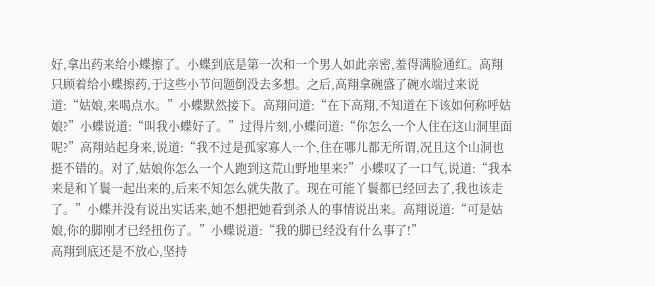好,拿出药来给小蝶擦了。小蝶到底是第一次和一个男人如此亲密,羞得满脸通红。高翔只顾着给小蝶擦药,于这些小节问题倒没去多想。之后,高翔拿碗盛了碗水端过来说道:“姑娘,来喝点水。”小蝶默然接下。高翔问道:“在下高翔,不知道在下该如何称呼姑娘?”小蝶说道:“叫我小蝶好了。”过得片刻,小蝶问道:“你怎么一个人住在这山洞里面呢?”高翔站起身来,说道:“我不过是孤家寡人一个,住在哪儿都无所谓,况且这个山洞也挺不错的。对了,姑娘你怎么一个人跑到这荒山野地里来?”小蝶叹了一口气,说道:“我本来是和丫鬟一起出来的,后来不知怎么就失散了。现在可能丫鬟都已经回去了,我也该走了。”小蝶并没有说出实话来,她不想把她看到杀人的事情说出来。高翔说道:“可是姑娘,你的脚刚才已经扭伤了。”小蝶说道:“我的脚已经没有什么事了!”
高翔到底还是不放心,坚持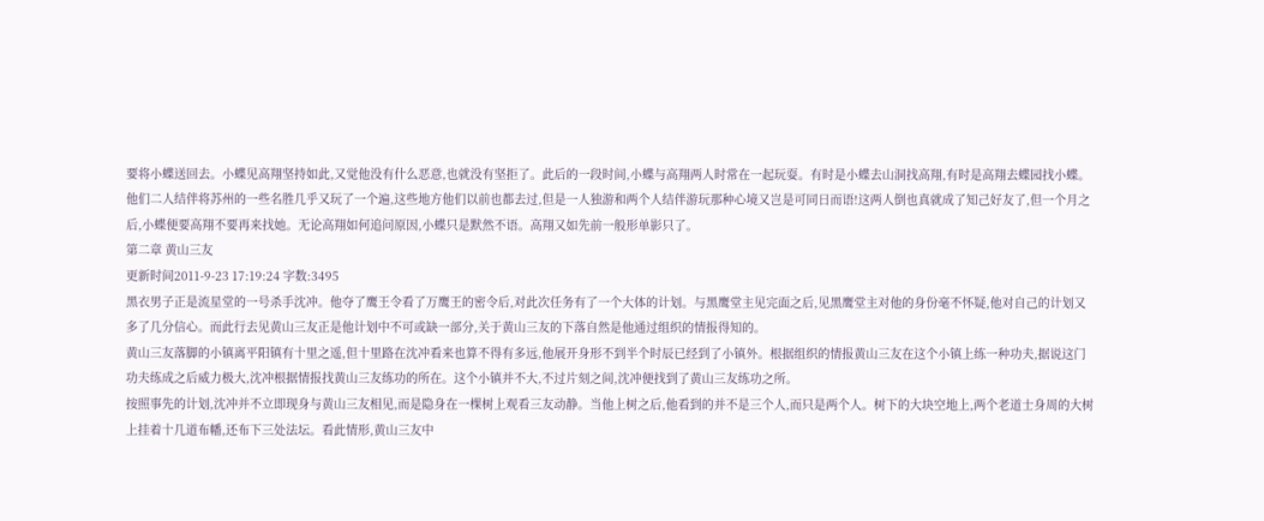要将小蝶送回去。小蝶见高翔坚持如此,又觉他没有什么恶意,也就没有坚拒了。此后的一段时间,小蝶与高翔两人时常在一起玩耍。有时是小蝶去山洞找高翔,有时是高翔去蝶园找小蝶。他们二人结伴将苏州的一些名胜几乎又玩了一个遍,这些地方他们以前也都去过,但是一人独游和两个人结伴游玩那种心境又岂是可同日而语!这两人倒也真就成了知己好友了,但一个月之后,小蝶便要高翔不要再来找她。无论高翔如何追问原因,小蝶只是默然不语。高翔又如先前一般形单影只了。
第二章 黄山三友
更新时间2011-9-23 17:19:24 字数:3495
黑衣男子正是流星堂的一号杀手沈冲。他夺了鹰王令看了万鹰王的密令后,对此次任务有了一个大体的计划。与黑鹰堂主见完面之后,见黑鹰堂主对他的身份毫不怀疑,他对自己的计划又多了几分信心。而此行去见黄山三友正是他计划中不可或缺一部分,关于黄山三友的下落自然是他通过组织的情报得知的。
黄山三友落脚的小镇离平阳镇有十里之遥,但十里路在沈冲看来也算不得有多远,他展开身形不到半个时辰已经到了小镇外。根据组织的情报黄山三友在这个小镇上练一种功夫,据说这门功夫练成之后威力极大,沈冲根据情报找黄山三友练功的所在。这个小镇并不大,不过片刻之间,沈冲便找到了黄山三友练功之所。
按照事先的计划,沈冲并不立即现身与黄山三友相见,而是隐身在一棵树上观看三友动静。当他上树之后,他看到的并不是三个人,而只是两个人。树下的大块空地上,两个老道士身周的大树上挂着十几道布幡,还布下三处法坛。看此情形,黄山三友中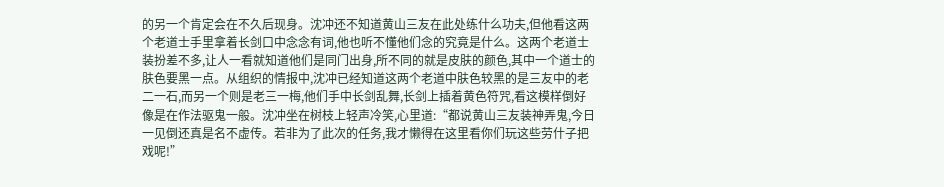的另一个肯定会在不久后现身。沈冲还不知道黄山三友在此处练什么功夫,但他看这两个老道士手里拿着长剑口中念念有词,他也听不懂他们念的究竟是什么。这两个老道士装扮差不多,让人一看就知道他们是同门出身,所不同的就是皮肤的颜色,其中一个道士的肤色要黑一点。从组织的情报中,沈冲已经知道这两个老道中肤色较黑的是三友中的老二一石,而另一个则是老三一梅,他们手中长剑乱舞,长剑上插着黄色符咒,看这模样倒好像是在作法驱鬼一般。沈冲坐在树枝上轻声冷笑,心里道:“都说黄山三友装神弄鬼,今日一见倒还真是名不虚传。若非为了此次的任务,我才懒得在这里看你们玩这些劳什子把戏呢!”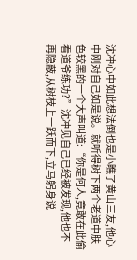沈冲心中如此想法倒也是小瞧了黄山三友,他心中刚对自己如是说。就听得树下两个老道中肤色较黑的一个大声叫道:“你是何人,竟敢在此偷看道爷练功?”沈冲见自己已经被发现,他也不再隐蔽,从树枝上一跃而下,立马躬身说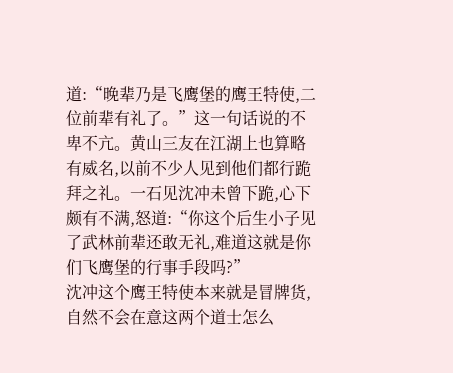道:“晚辈乃是飞鹰堡的鹰王特使,二位前辈有礼了。”这一句话说的不卑不亢。黄山三友在江湖上也算略有威名,以前不少人见到他们都行跪拜之礼。一石见沈冲未曾下跪,心下颇有不满,怒道:“你这个后生小子见了武林前辈还敢无礼,难道这就是你们飞鹰堡的行事手段吗?”
沈冲这个鹰王特使本来就是冒牌货,自然不会在意这两个道士怎么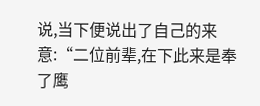说,当下便说出了自己的来意:“二位前辈,在下此来是奉了鹰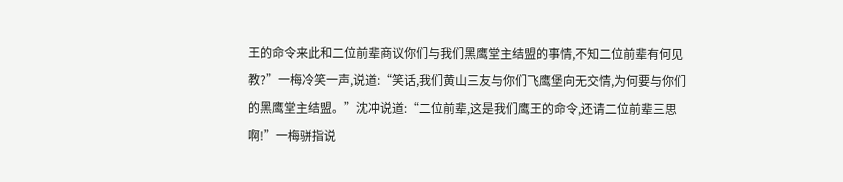王的命令来此和二位前辈商议你们与我们黑鹰堂主结盟的事情,不知二位前辈有何见教?”一梅冷笑一声,说道:“笑话,我们黄山三友与你们飞鹰堡向无交情,为何要与你们的黑鹰堂主结盟。”沈冲说道:“二位前辈,这是我们鹰王的命令,还请二位前辈三思啊!”一梅骈指说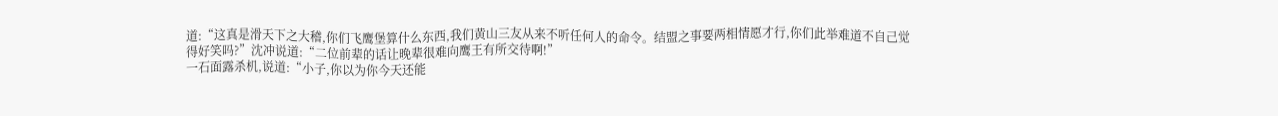道:“这真是滑天下之大稽,你们飞鹰堡算什么东西,我们黄山三友从来不听任何人的命令。结盟之事要两相情愿才行,你们此举难道不自己觉得好笑吗?”沈冲说道:“二位前辈的话让晚辈很难向鹰王有所交待啊!”
一石面露杀机,说道:“小子,你以为你今天还能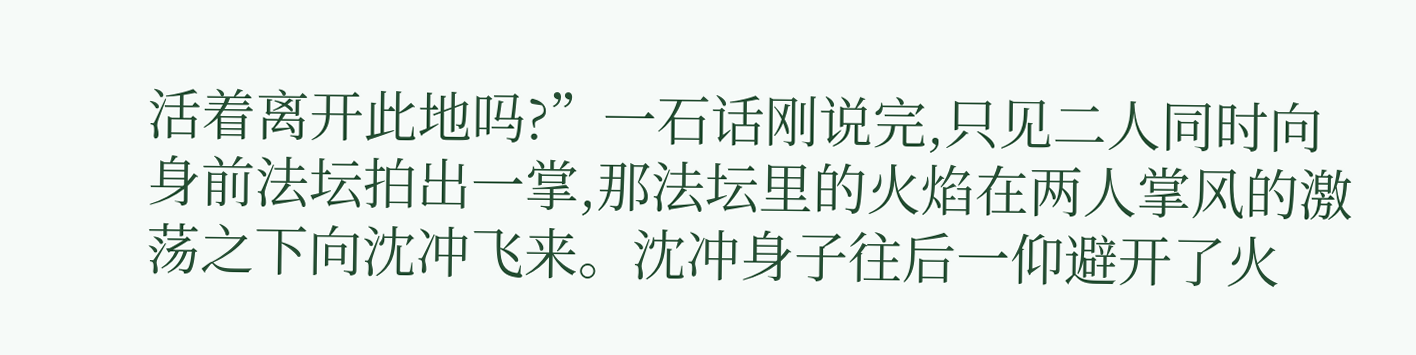活着离开此地吗?”一石话刚说完,只见二人同时向身前法坛拍出一掌,那法坛里的火焰在两人掌风的激荡之下向沈冲飞来。沈冲身子往后一仰避开了火